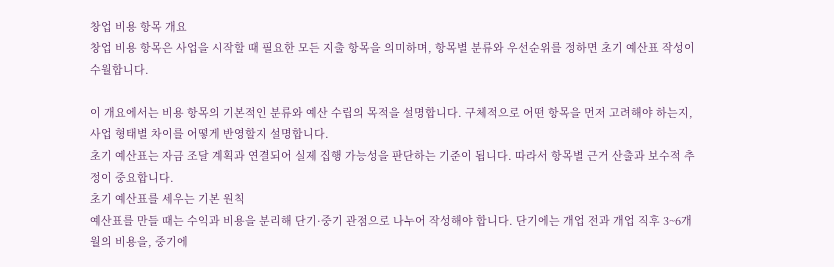창업 비용 항목 개요
창업 비용 항목은 사업을 시작할 때 필요한 모든 지출 항목을 의미하며, 항목별 분류와 우선순위를 정하면 초기 예산표 작성이 수월합니다.

이 개요에서는 비용 항목의 기본적인 분류와 예산 수립의 목적을 설명합니다. 구체적으로 어떤 항목을 먼저 고려해야 하는지, 사업 형태별 차이를 어떻게 반영할지 설명합니다.
초기 예산표는 자금 조달 계획과 연결되어 실제 집행 가능성을 판단하는 기준이 됩니다. 따라서 항목별 근거 산출과 보수적 추정이 중요합니다.
초기 예산표를 세우는 기본 원칙
예산표를 만들 때는 수익과 비용을 분리해 단기·중기 관점으로 나누어 작성해야 합니다. 단기에는 개업 전과 개업 직후 3~6개월의 비용을, 중기에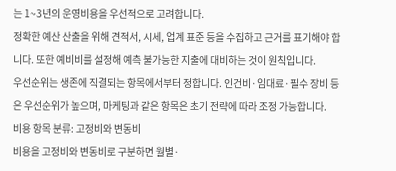는 1~3년의 운영비용을 우선적으로 고려합니다.
정확한 예산 산출을 위해 견적서, 시세, 업계 표준 등을 수집하고 근거를 표기해야 합니다. 또한 예비비를 설정해 예측 불가능한 지출에 대비하는 것이 원칙입니다.
우선순위는 생존에 직결되는 항목에서부터 정합니다. 인건비·임대료·필수 장비 등은 우선순위가 높으며, 마케팅과 같은 항목은 초기 전략에 따라 조정 가능합니다.
비용 항목 분류: 고정비와 변동비
비용을 고정비와 변동비로 구분하면 월별·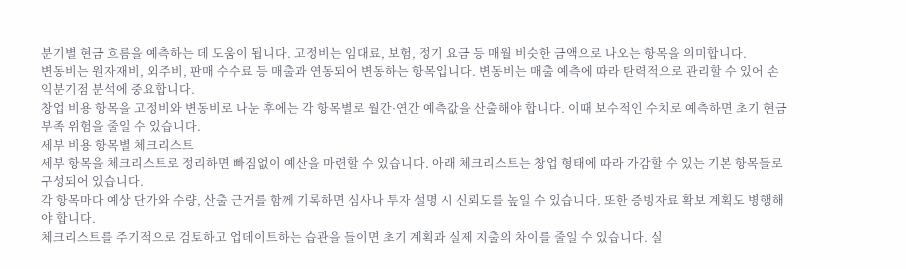분기별 현금 흐름을 예측하는 데 도움이 됩니다. 고정비는 임대료, 보험, 정기 요금 등 매월 비슷한 금액으로 나오는 항목을 의미합니다.
변동비는 원자재비, 외주비, 판매 수수료 등 매출과 연동되어 변동하는 항목입니다. 변동비는 매출 예측에 따라 탄력적으로 관리할 수 있어 손익분기점 분석에 중요합니다.
창업 비용 항목을 고정비와 변동비로 나눈 후에는 각 항목별로 월간·연간 예측값을 산출해야 합니다. 이때 보수적인 수치로 예측하면 초기 현금부족 위험을 줄일 수 있습니다.
세부 비용 항목별 체크리스트
세부 항목을 체크리스트로 정리하면 빠짐없이 예산을 마련할 수 있습니다. 아래 체크리스트는 창업 형태에 따라 가감할 수 있는 기본 항목들로 구성되어 있습니다.
각 항목마다 예상 단가와 수량, 산출 근거를 함께 기록하면 심사나 투자 설명 시 신뢰도를 높일 수 있습니다. 또한 증빙자료 확보 계획도 병행해야 합니다.
체크리스트를 주기적으로 검토하고 업데이트하는 습관을 들이면 초기 계획과 실제 지출의 차이를 줄일 수 있습니다. 실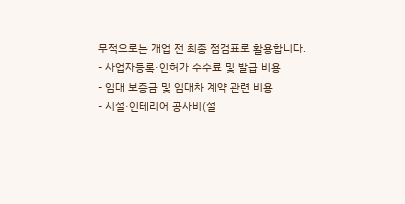무적으로는 개업 전 최종 점검표로 활용합니다.
- 사업자등록·인허가 수수료 및 발급 비용
- 임대 보증금 및 임대차 계약 관련 비용
- 시설·인테리어 공사비(설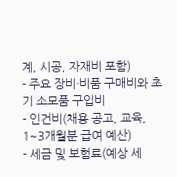계, 시공, 자재비 포함)
- 주요 장비·비품 구매비와 초기 소모품 구입비
- 인건비(채용 공고, 교육, 1~3개월분 급여 예산)
- 세금 및 보험료(예상 세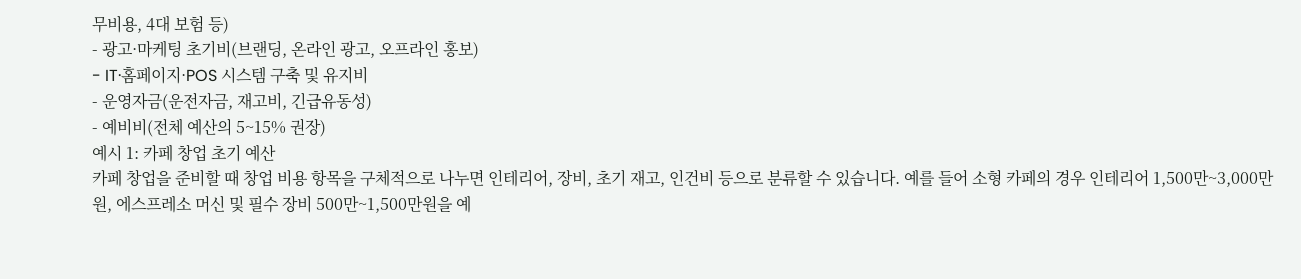무비용, 4대 보험 등)
- 광고·마케팅 초기비(브랜딩, 온라인 광고, 오프라인 홍보)
- IT·홈페이지·POS 시스템 구축 및 유지비
- 운영자금(운전자금, 재고비, 긴급유동성)
- 예비비(전체 예산의 5~15% 권장)
예시 1: 카페 창업 초기 예산
카페 창업을 준비할 때 창업 비용 항목을 구체적으로 나누면 인테리어, 장비, 초기 재고, 인건비 등으로 분류할 수 있습니다. 예를 들어 소형 카페의 경우 인테리어 1,500만~3,000만원, 에스프레소 머신 및 필수 장비 500만~1,500만원을 예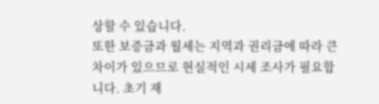상할 수 있습니다.
또한 보증금과 월세는 지역과 권리금에 따라 큰 차이가 있으므로 현실적인 시세 조사가 필요합니다. 초기 재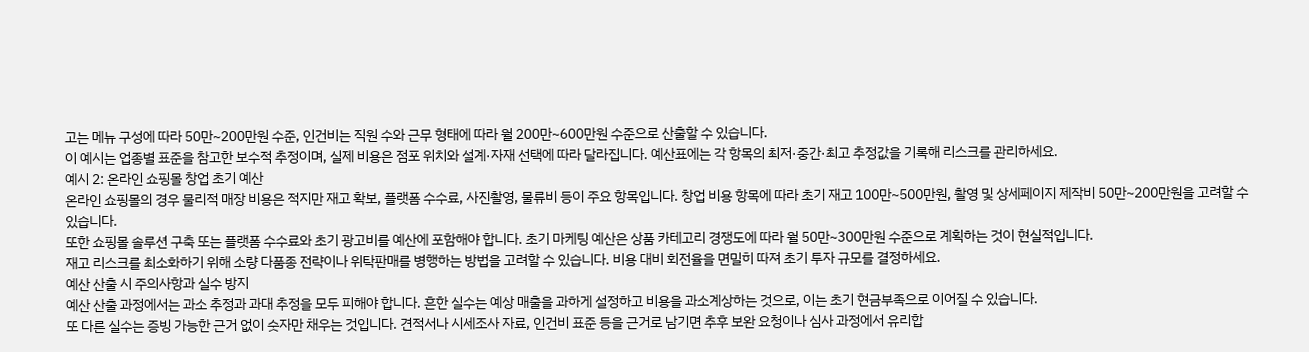고는 메뉴 구성에 따라 50만~200만원 수준, 인건비는 직원 수와 근무 형태에 따라 월 200만~600만원 수준으로 산출할 수 있습니다.
이 예시는 업종별 표준을 참고한 보수적 추정이며, 실제 비용은 점포 위치와 설계·자재 선택에 따라 달라집니다. 예산표에는 각 항목의 최저·중간·최고 추정값을 기록해 리스크를 관리하세요.
예시 2: 온라인 쇼핑몰 창업 초기 예산
온라인 쇼핑몰의 경우 물리적 매장 비용은 적지만 재고 확보, 플랫폼 수수료, 사진촬영, 물류비 등이 주요 항목입니다. 창업 비용 항목에 따라 초기 재고 100만~500만원, 촬영 및 상세페이지 제작비 50만~200만원을 고려할 수 있습니다.
또한 쇼핑몰 솔루션 구축 또는 플랫폼 수수료와 초기 광고비를 예산에 포함해야 합니다. 초기 마케팅 예산은 상품 카테고리 경쟁도에 따라 월 50만~300만원 수준으로 계획하는 것이 현실적입니다.
재고 리스크를 최소화하기 위해 소량 다품종 전략이나 위탁판매를 병행하는 방법을 고려할 수 있습니다. 비용 대비 회전율을 면밀히 따져 초기 투자 규모를 결정하세요.
예산 산출 시 주의사항과 실수 방지
예산 산출 과정에서는 과소 추정과 과대 추정을 모두 피해야 합니다. 흔한 실수는 예상 매출을 과하게 설정하고 비용을 과소계상하는 것으로, 이는 초기 현금부족으로 이어질 수 있습니다.
또 다른 실수는 증빙 가능한 근거 없이 숫자만 채우는 것입니다. 견적서나 시세조사 자료, 인건비 표준 등을 근거로 남기면 추후 보완 요청이나 심사 과정에서 유리합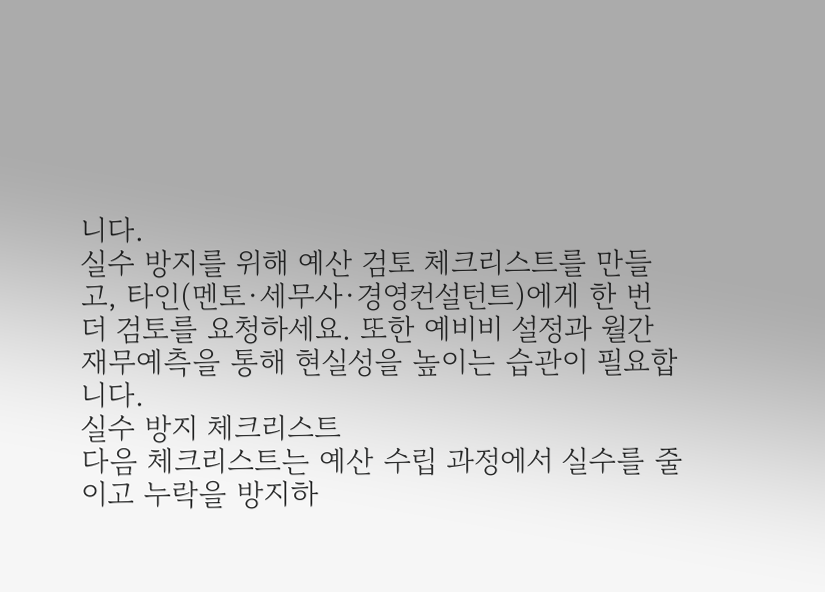니다.
실수 방지를 위해 예산 검토 체크리스트를 만들고, 타인(멘토·세무사·경영컨설턴트)에게 한 번 더 검토를 요청하세요. 또한 예비비 설정과 월간 재무예측을 통해 현실성을 높이는 습관이 필요합니다.
실수 방지 체크리스트
다음 체크리스트는 예산 수립 과정에서 실수를 줄이고 누락을 방지하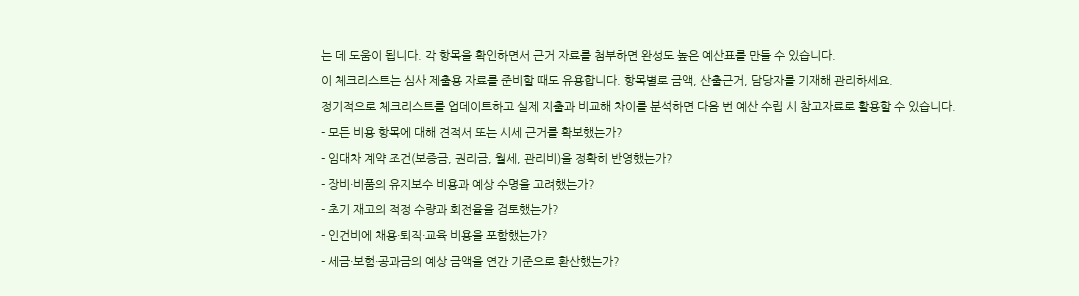는 데 도움이 됩니다. 각 항목을 확인하면서 근거 자료를 첨부하면 완성도 높은 예산표를 만들 수 있습니다.
이 체크리스트는 심사 제출용 자료를 준비할 때도 유용합니다. 항목별로 금액, 산출근거, 담당자를 기재해 관리하세요.
정기적으로 체크리스트를 업데이트하고 실제 지출과 비교해 차이를 분석하면 다음 번 예산 수립 시 참고자료로 활용할 수 있습니다.
- 모든 비용 항목에 대해 견적서 또는 시세 근거를 확보했는가?
- 임대차 계약 조건(보증금, 권리금, 월세, 관리비)을 정확히 반영했는가?
- 장비·비품의 유지보수 비용과 예상 수명을 고려했는가?
- 초기 재고의 적정 수량과 회전율을 검토했는가?
- 인건비에 채용·퇴직·교육 비용을 포함했는가?
- 세금·보험·공과금의 예상 금액을 연간 기준으로 환산했는가?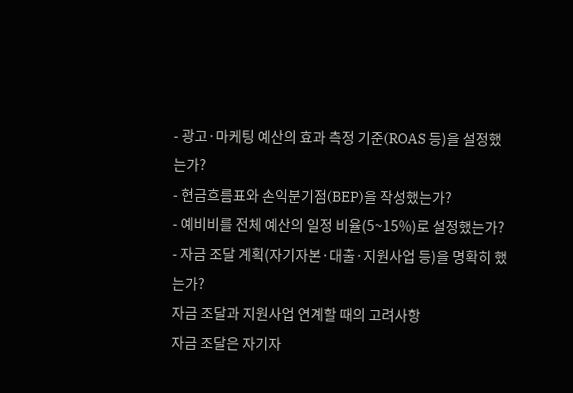- 광고·마케팅 예산의 효과 측정 기준(ROAS 등)을 설정했는가?
- 현금흐름표와 손익분기점(BEP)을 작성했는가?
- 예비비를 전체 예산의 일정 비율(5~15%)로 설정했는가?
- 자금 조달 계획(자기자본·대출·지원사업 등)을 명확히 했는가?
자금 조달과 지원사업 연계할 때의 고려사항
자금 조달은 자기자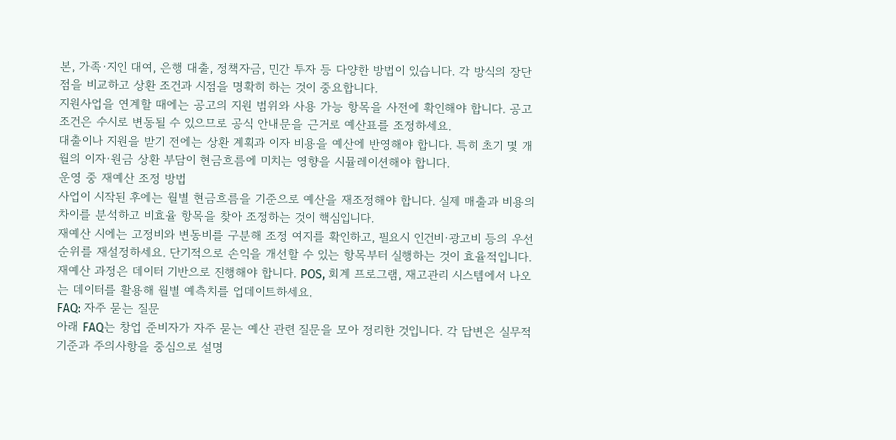본, 가족·지인 대여, 은행 대출, 정책자금, 민간 투자 등 다양한 방법이 있습니다. 각 방식의 장단점을 비교하고 상환 조건과 시점을 명확히 하는 것이 중요합니다.
지원사업을 연계할 때에는 공고의 지원 범위와 사용 가능 항목을 사전에 확인해야 합니다. 공고 조건은 수시로 변동될 수 있으므로 공식 안내문을 근거로 예산표를 조정하세요.
대출이나 지원을 받기 전에는 상환 계획과 이자 비용을 예산에 반영해야 합니다. 특히 초기 몇 개월의 이자·원금 상환 부담이 현금흐름에 미치는 영향을 시뮬레이션해야 합니다.
운영 중 재예산 조정 방법
사업이 시작된 후에는 월별 현금흐름을 기준으로 예산을 재조정해야 합니다. 실제 매출과 비용의 차이를 분석하고 비효율 항목을 찾아 조정하는 것이 핵심입니다.
재예산 시에는 고정비와 변동비를 구분해 조정 여지를 확인하고, 필요시 인건비·광고비 등의 우선순위를 재설정하세요. 단기적으로 손익을 개선할 수 있는 항목부터 실행하는 것이 효율적입니다.
재예산 과정은 데이터 기반으로 진행해야 합니다. POS, 회계 프로그램, 재고관리 시스템에서 나오는 데이터를 활용해 월별 예측치를 업데이트하세요.
FAQ: 자주 묻는 질문
아래 FAQ는 창업 준비자가 자주 묻는 예산 관련 질문을 모아 정리한 것입니다. 각 답변은 실무적 기준과 주의사항을 중심으로 설명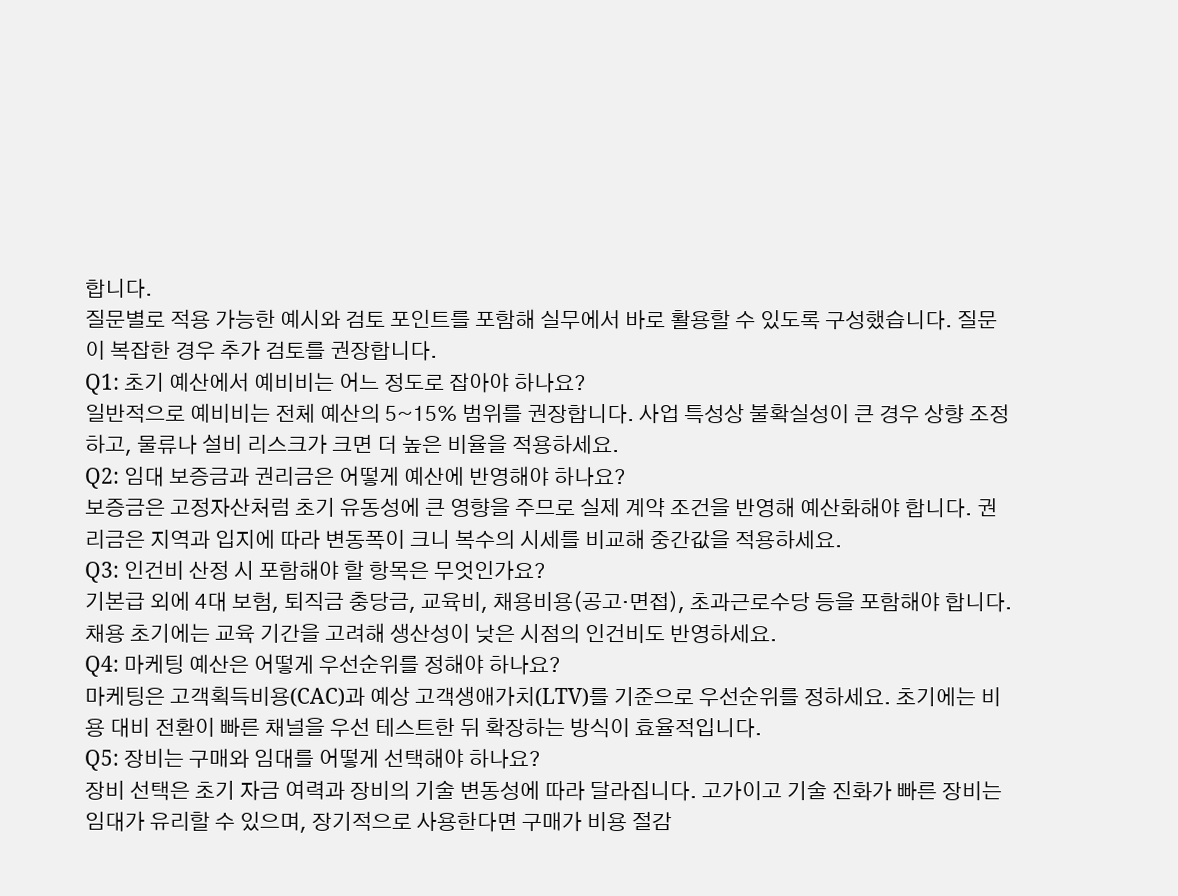합니다.
질문별로 적용 가능한 예시와 검토 포인트를 포함해 실무에서 바로 활용할 수 있도록 구성했습니다. 질문이 복잡한 경우 추가 검토를 권장합니다.
Q1: 초기 예산에서 예비비는 어느 정도로 잡아야 하나요?
일반적으로 예비비는 전체 예산의 5~15% 범위를 권장합니다. 사업 특성상 불확실성이 큰 경우 상향 조정하고, 물류나 설비 리스크가 크면 더 높은 비율을 적용하세요.
Q2: 임대 보증금과 권리금은 어떻게 예산에 반영해야 하나요?
보증금은 고정자산처럼 초기 유동성에 큰 영향을 주므로 실제 계약 조건을 반영해 예산화해야 합니다. 권리금은 지역과 입지에 따라 변동폭이 크니 복수의 시세를 비교해 중간값을 적용하세요.
Q3: 인건비 산정 시 포함해야 할 항목은 무엇인가요?
기본급 외에 4대 보험, 퇴직금 충당금, 교육비, 채용비용(공고·면접), 초과근로수당 등을 포함해야 합니다. 채용 초기에는 교육 기간을 고려해 생산성이 낮은 시점의 인건비도 반영하세요.
Q4: 마케팅 예산은 어떻게 우선순위를 정해야 하나요?
마케팅은 고객획득비용(CAC)과 예상 고객생애가치(LTV)를 기준으로 우선순위를 정하세요. 초기에는 비용 대비 전환이 빠른 채널을 우선 테스트한 뒤 확장하는 방식이 효율적입니다.
Q5: 장비는 구매와 임대를 어떻게 선택해야 하나요?
장비 선택은 초기 자금 여력과 장비의 기술 변동성에 따라 달라집니다. 고가이고 기술 진화가 빠른 장비는 임대가 유리할 수 있으며, 장기적으로 사용한다면 구매가 비용 절감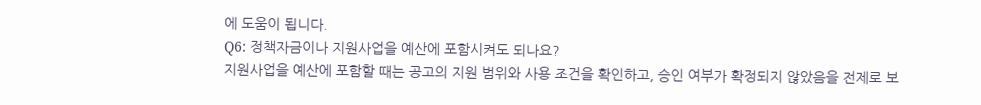에 도움이 됩니다.
Q6: 정책자금이나 지원사업을 예산에 포함시켜도 되나요?
지원사업을 예산에 포함할 때는 공고의 지원 범위와 사용 조건을 확인하고, 승인 여부가 확정되지 않았음을 전제로 보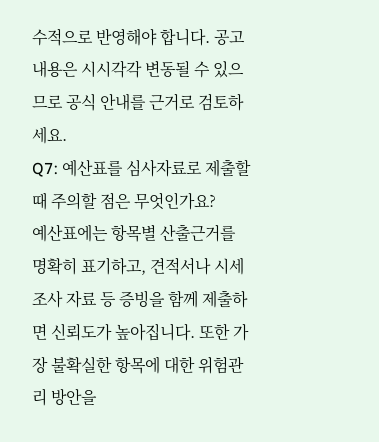수적으로 반영해야 합니다. 공고 내용은 시시각각 변동될 수 있으므로 공식 안내를 근거로 검토하세요.
Q7: 예산표를 심사자료로 제출할 때 주의할 점은 무엇인가요?
예산표에는 항목별 산출근거를 명확히 표기하고, 견적서나 시세조사 자료 등 증빙을 함께 제출하면 신뢰도가 높아집니다. 또한 가장 불확실한 항목에 대한 위험관리 방안을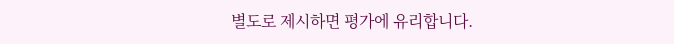별도로 제시하면 평가에 유리합니다.